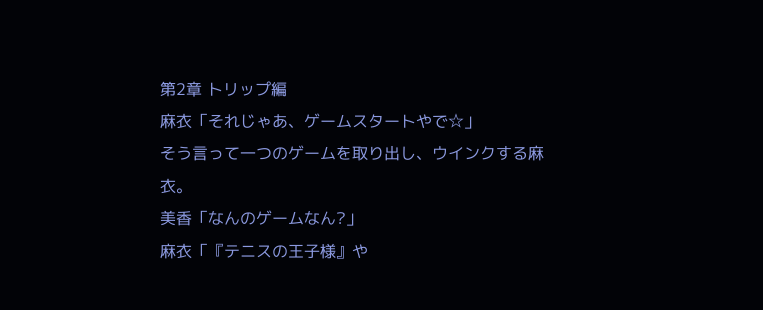第2章 トリップ編
麻衣「それじゃあ、ゲームスタートやで☆」
そう言って一つのゲームを取り出し、ウインクする麻衣。
美香「なんのゲームなん?」
麻衣「『テニスの王子様』や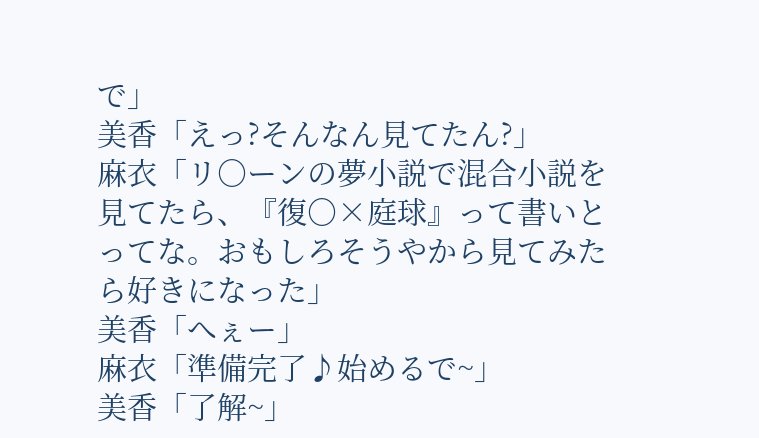で」
美香「えっ?そんなん見てたん?」
麻衣「リ○ーンの夢小説で混合小説を見てたら、『復○×庭球』って書いとってな。おもしろそうやから見てみたら好きになった」
美香「へぇー」
麻衣「準備完了♪始めるで~」
美香「了解~」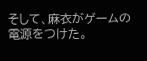そして、麻衣がゲームの電源をつけた。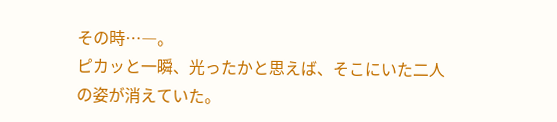その時…―。
ピカッと一瞬、光ったかと思えば、そこにいた二人の姿が消えていた。